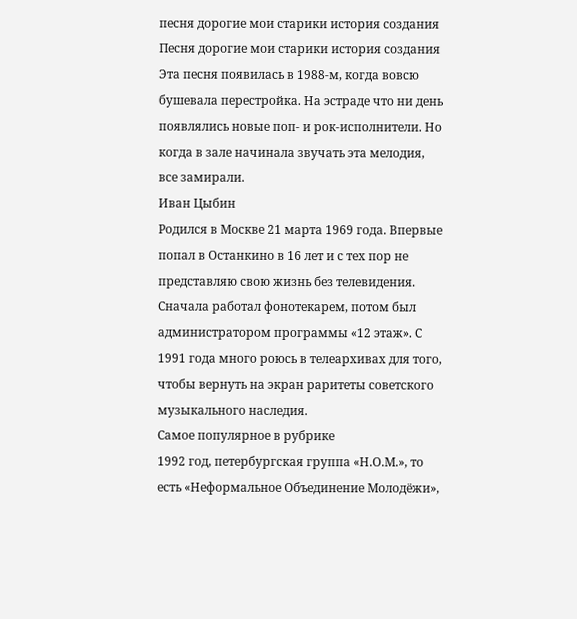песня дорогие мои старики история создания
Песня дорогие мои старики история создания
Эта песня появилась в 1988-м, когда вовсю бушевала перестройка. На эстраде что ни день появлялись новые поп- и рок-исполнители. Но когда в зале начинала звучать эта мелодия, все замирали.
Иван Цыбин
Родился в Москве 21 марта 1969 года. Впервые попал в Останкино в 16 лет и с тех пор не представляю свою жизнь без телевидения. Сначала работал фонотекарем, потом был администратором программы «12 этаж». С 1991 года много роюсь в телеархивах для того, чтобы вернуть на экран раритеты советского музыкального наследия.
Самое популярное в рубрике
1992 год, петербургская группа «Н.О.М.», то есть «Неформальное Объединение Молодёжи»,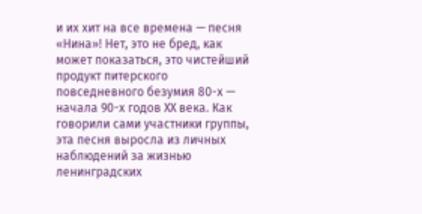и их хит на все времена — песня «Нина»! Нет, это не бред, как может показаться, это чистейший продукт питерского повседневного безумия 80-х — начала 90-х годов ХХ века. Как говорили сами участники группы, эта песня выросла из личных наблюдений за жизнью ленинградских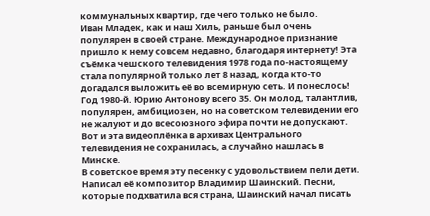коммунальных квартир, где чего только не было.
Иван Младек, как и наш Хиль, раньше был очень популярен в своей стране. Международное признание пришло к нему совсем недавно, благодаря интернету! Эта съёмка чешского телевидения 1978 года по-настоящему стала популярной только лет 8 назад, когда кто-то догадался выложить её во всемирную сеть. И понеслось!
Год 1980-й. Юрию Антонову всего 35. Он молод, талантлив, популярен, амбициозен, но на советском телевидении его не жалуют и до всесоюзного эфира почти не допускают. Вот и эта видеоплёнка в архивах Центрального телевидения не сохранилась, а случайно нашлась в Минске.
В советское время эту песенку с удовольствием пели дети. Написал её композитор Владимир Шаинский. Песни, которые подхватила вся страна, Шаинский начал писать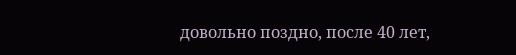довольно поздно, после 40 лет,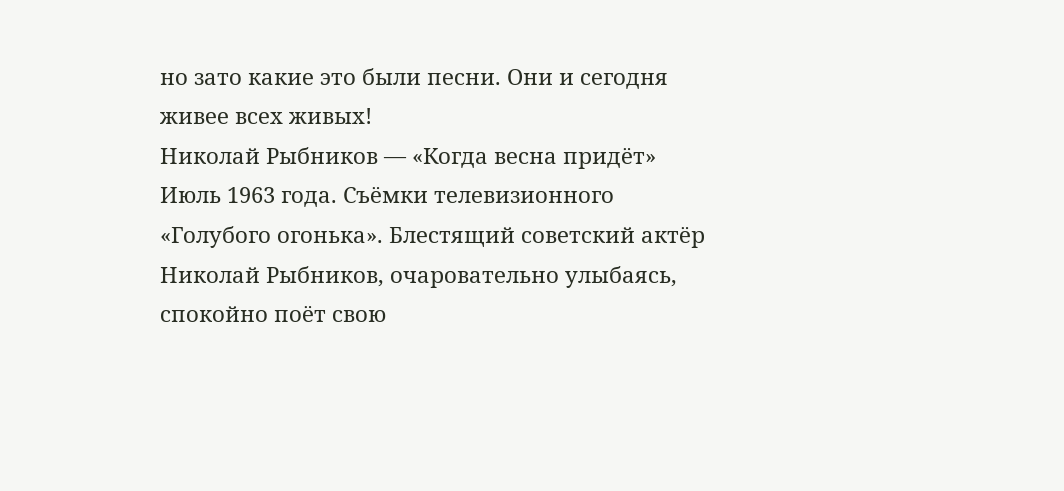но зато какие это были песни. Они и сегодня живее всех живых!
Николай Рыбников — «Когда весна придёт»
Июль 1963 года. Съёмки телевизионного «Голубого огонька». Блестящий советский актёр Николай Рыбников, очаровательно улыбаясь, спокойно поёт свою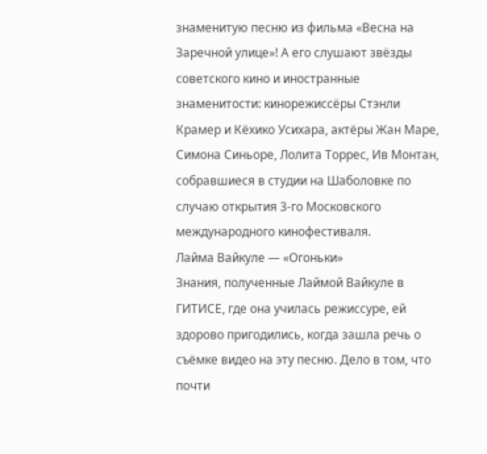знаменитую песню из фильма «Весна на Заречной улице»! А его слушают звёзды советского кино и иностранные знаменитости: кинорежиссёры Стэнли Крамер и Кёхико Усихара, актёры Жан Маре, Симона Синьоре, Лолита Торрес, Ив Монтан, собравшиеся в студии на Шаболовке по случаю открытия 3-го Московского международного кинофестиваля.
Лайма Вайкуле — «Огоньки»
Знания, полученные Лаймой Вайкуле в ГИТИСЕ, где она училась режиссуре, ей здорово пригодились, когда зашла речь о съёмке видео на эту песню. Дело в том, что почти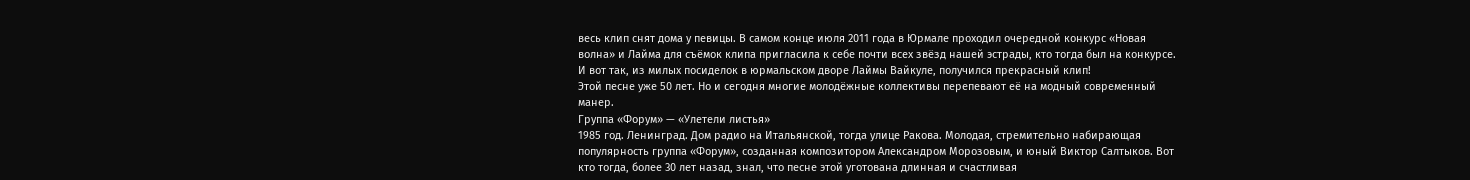весь клип снят дома у певицы. В самом конце июля 2011 года в Юрмале проходил очередной конкурс «Новая волна» и Лайма для съёмок клипа пригласила к себе почти всех звёзд нашей эстрады, кто тогда был на конкурсе. И вот так, из милых посиделок в юрмальском дворе Лаймы Вайкуле, получился прекрасный клип!
Этой песне уже 50 лет. Но и сегодня многие молодёжные коллективы перепевают её на модный современный манер.
Группа «Форум» — «Улетели листья»
1985 год. Ленинград. Дом радио на Итальянской, тогда улице Ракова. Молодая, стремительно набирающая популярность группа «Форум», созданная композитором Александром Морозовым, и юный Виктор Салтыков. Вот кто тогда, более 30 лет назад, знал, что песне этой уготована длинная и счастливая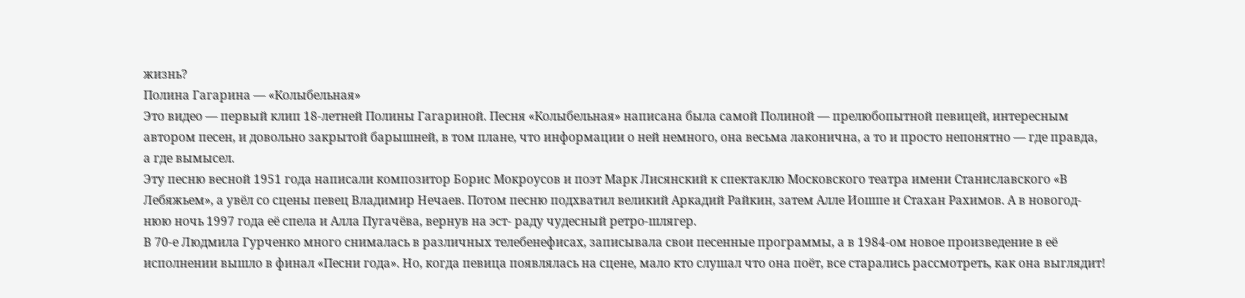жизнь?
Полина Гагарина — «Колыбельная»
Это видео — первый клип 18-летней Полины Гагариной. Песня «Колыбельная» написана была самой Полиной — прелюбопытной певицей, интересным автором песен, и довольно закрытой барышней, в том плане, что информации о ней немного, она весьма лаконична, а то и просто непонятно — где правда, а где вымысел.
Эту песню весной 1951 года написали композитор Борис Мокроусов и поэт Марк Лисянский к спектаклю Московского театра имени Станиславского «В Лебяжьем», а увёл со сцены певец Владимир Нечаев. Потом песню подхватил великий Аркадий Райкин, затем Алле Иошпе и Стахан Рахимов. А в новогод- нюю ночь 1997 года её спела и Алла Пугачёва, вернув на эст- раду чудесный ретро-шлягер.
В 70-е Людмила Гурченко много снималась в различных телебенефисах, записывала свои песенные программы, а в 1984-ом новое произведение в её исполнении вышло в финал «Песни года». Но, когда певица появлялась на сцене, мало кто слушал что она поёт, все старались рассмотреть, как она выглядит!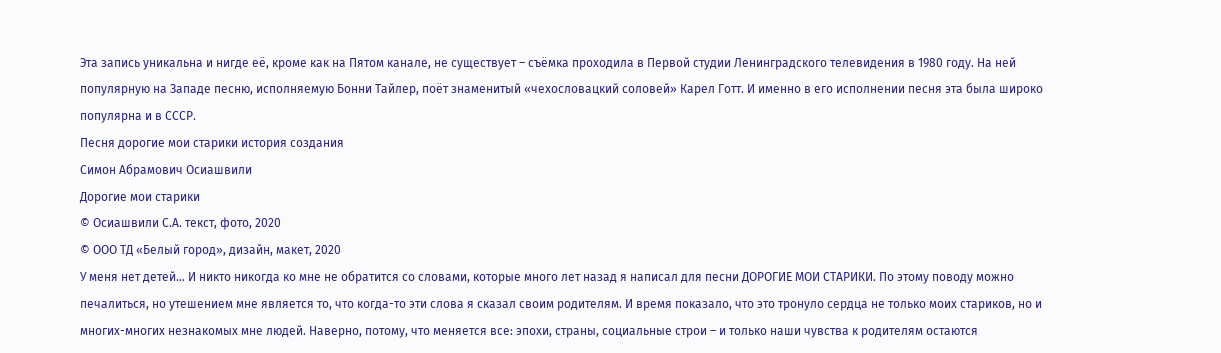Эта запись уникальна и нигде её, кроме как на Пятом канале, не существует – съёмка проходила в Первой студии Ленинградского телевидения в 1980 году. На ней популярную на Западе песню, исполняемую Бонни Тайлер, поёт знаменитый «чехословацкий соловей» Карел Готт. И именно в его исполнении песня эта была широко популярна и в СССР.
Песня дорогие мои старики история создания
Симон Абрамович Осиашвили
Дорогие мои старики
© Осиашвили С.А. текст, фото, 2020
© ООО ТД «Белый город», дизайн, макет, 2020
У меня нет детей… И никто никогда ко мне не обратится со словами, которые много лет назад я написал для песни ДОРОГИЕ МОИ СТАРИКИ. По этому поводу можно печалиться, но утешением мне является то, что когда-то эти слова я сказал своим родителям. И время показало, что это тронуло сердца не только моих стариков, но и многих-многих незнакомых мне людей. Наверно, потому, что меняется все: эпохи, страны, социальные строи – и только наши чувства к родителям остаются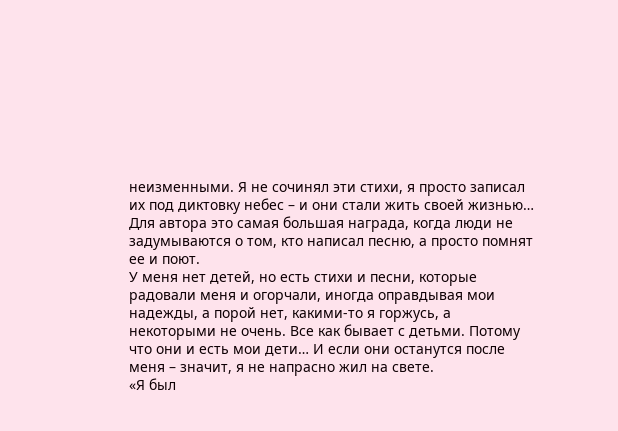неизменными. Я не сочинял эти стихи, я просто записал их под диктовку небес – и они стали жить своей жизнью… Для автора это самая большая награда, когда люди не задумываются о том, кто написал песню, а просто помнят ее и поют.
У меня нет детей, но есть стихи и песни, которые радовали меня и огорчали, иногда оправдывая мои надежды, а порой нет, какими-то я горжусь, а некоторыми не очень. Все как бывает с детьми. Потому что они и есть мои дети… И если они останутся после меня – значит, я не напрасно жил на свете.
«Я был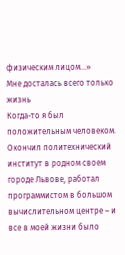физическим лицом…»
Мне досталась всего только жизнь
Когда-то я был положительным человеком. Окончил политехнический институт в родном своем городе Львове, работал программистом в большом вычислительном центре – и все в моей жизни было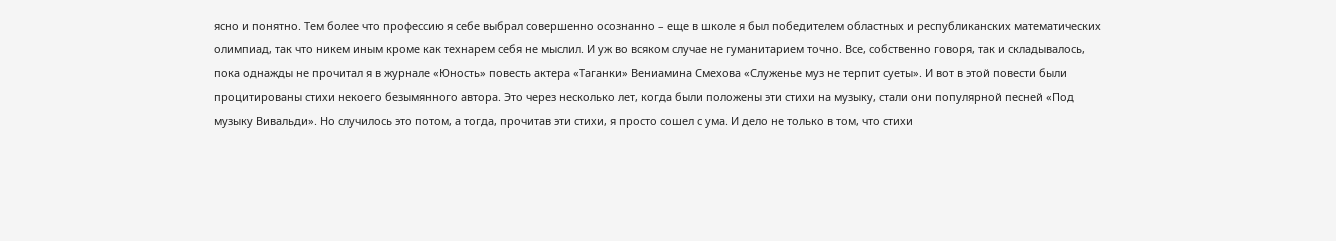ясно и понятно. Тем более что профессию я себе выбрал совершенно осознанно – еще в школе я был победителем областных и республиканских математических олимпиад, так что никем иным кроме как технарем себя не мыслил. И уж во всяком случае не гуманитарием точно. Все, собственно говоря, так и складывалось, пока однажды не прочитал я в журнале «Юность» повесть актера «Таганки» Вениамина Смехова «Служенье муз не терпит суеты». И вот в этой повести были процитированы стихи некоего безымянного автора. Это через несколько лет, когда были положены эти стихи на музыку, стали они популярной песней «Под музыку Вивальди». Но случилось это потом, а тогда, прочитав эти стихи, я просто сошел с ума. И дело не только в том, что стихи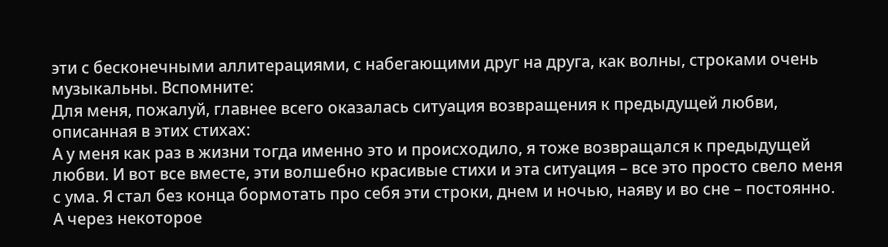эти с бесконечными аллитерациями, с набегающими друг на друга, как волны, строками очень музыкальны. Вспомните:
Для меня, пожалуй, главнее всего оказалась ситуация возвращения к предыдущей любви, описанная в этих стихах:
А у меня как раз в жизни тогда именно это и происходило, я тоже возвращался к предыдущей любви. И вот все вместе, эти волшебно красивые стихи и эта ситуация – все это просто свело меня с ума. Я стал без конца бормотать про себя эти строки, днем и ночью, наяву и во сне – постоянно. А через некоторое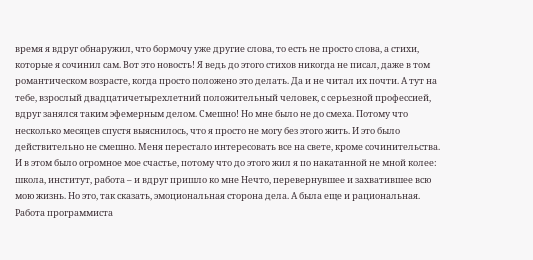время я вдруг обнаружил, что бормочу уже другие слова, то есть не просто слова, а стихи, которые я сочинил сам. Вот это новость! Я ведь до этого стихов никогда не писал, даже в том романтическом возрасте, когда просто положено это делать. Да и не читал их почти. А тут на тебе, взрослый двадцатичетырехлетний положительный человек, с серьезной профессией, вдруг занялся таким эфемерным делом. Смешно! Но мне было не до смеха. Потому что несколько месяцев спустя выяснилось, что я просто не могу без этого жить. И это было действительно не смешно. Меня перестало интересовать все на свете, кроме сочинительства. И в этом было огромное мое счастье, потому что до этого жил я по накатанной не мной колее: школа, институт, работа – и вдруг пришло ко мне Нечто, перевернувшее и захватившее всю мою жизнь. Но это, так сказать, эмоциональная сторона дела. А была еще и рациональная. Работа программиста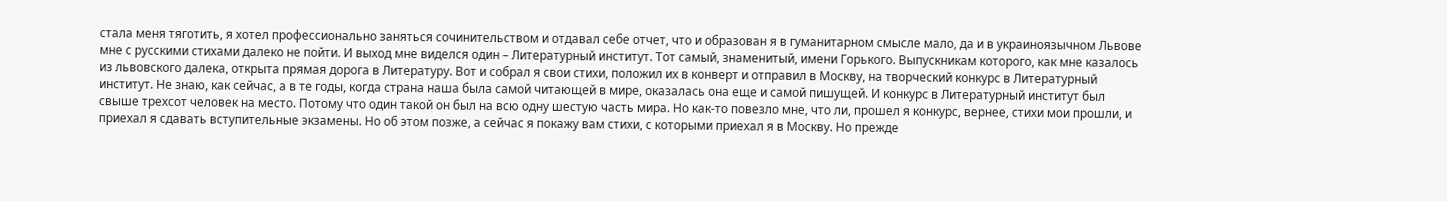стала меня тяготить, я хотел профессионально заняться сочинительством и отдавал себе отчет, что и образован я в гуманитарном смысле мало, да и в украиноязычном Львове мне с русскими стихами далеко не пойти. И выход мне виделся один – Литературный институт. Тот самый, знаменитый, имени Горького. Выпускникам которого, как мне казалось из львовского далека, открыта прямая дорога в Литературу. Вот и собрал я свои стихи, положил их в конверт и отправил в Москву, на творческий конкурс в Литературный институт. Не знаю, как сейчас, а в те годы, когда страна наша была самой читающей в мире, оказалась она еще и самой пишущей. И конкурс в Литературный институт был свыше трехсот человек на место. Потому что один такой он был на всю одну шестую часть мира. Но как-то повезло мне, что ли, прошел я конкурс, вернее, стихи мои прошли, и приехал я сдавать вступительные экзамены. Но об этом позже, а сейчас я покажу вам стихи, с которыми приехал я в Москву. Но прежде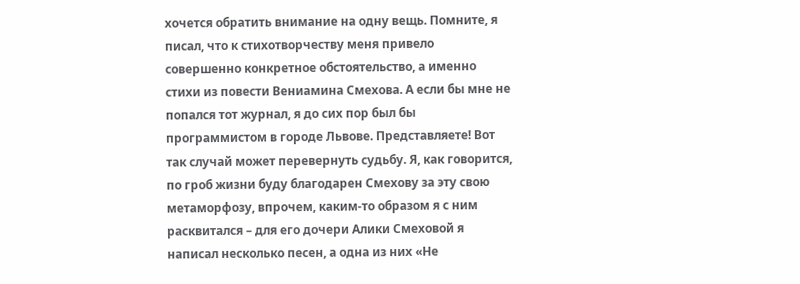хочется обратить внимание на одну вещь. Помните, я писал, что к стихотворчеству меня привело совершенно конкретное обстоятельство, а именно стихи из повести Вениамина Смехова. А если бы мне не попался тот журнал, я до сих пор был бы программистом в городе Львове. Представляете! Вот так случай может перевернуть судьбу. Я, как говорится, по гроб жизни буду благодарен Смехову за эту свою метаморфозу, впрочем, каким-то образом я с ним расквитался – для его дочери Алики Смеховой я написал несколько песен, а одна из них «Не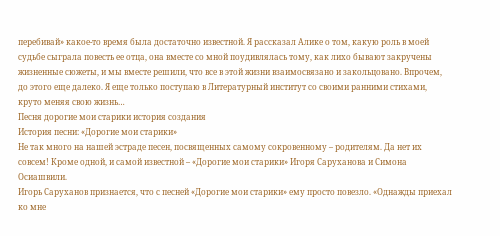перебивай» какое-то время была достаточно известной. Я рассказал Алике о том, какую роль в моей судьбе сыграла повесть ее отца, она вместе со мной поудивлялась тому, как лихо бывают закручены жизненные сюжеты, и мы вместе решили, что все в этой жизни взаимосвязано и закольцовано. Впрочем, до этого еще далеко. Я еще только поступаю в Литературный институт со своими ранними стихами, круто меняя свою жизнь…
Песня дорогие мои старики история создания
История песни: «Дорогие мои старики»
Не так много на нашей эстраде песен, посвященных самому сокровенному – родителям. Да нет их совсем! Кроме одной, и самой известной – «Дорогие мои старики» Игоря Саруханова и Симона Осиашвили.
Игорь Саруханов признается, что с песней «Дорогие мои старики» ему просто повезло. «Однажды приехал ко мне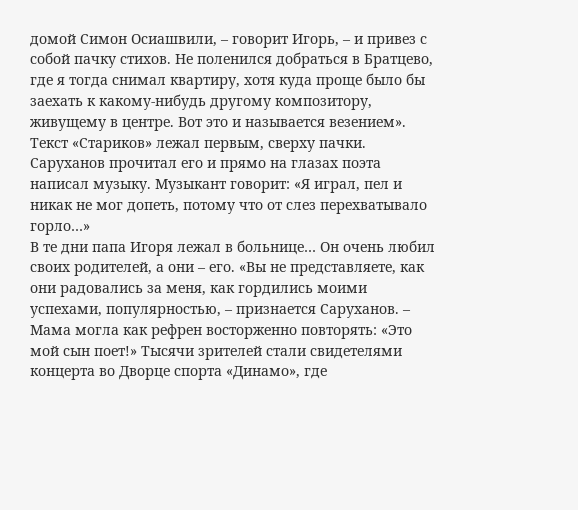домой Симон Осиашвили, – говорит Игорь, – и привез с собой пачку стихов. Не поленился добраться в Братцево, где я тогда снимал квартиру, хотя куда проще было бы заехать к какому-нибудь другому композитору, живущему в центре. Вот это и называется везением». Текст «Стариков» лежал первым, сверху пачки. Саруханов прочитал его и прямо на глазах поэта написал музыку. Музыкант говорит: «Я играл, пел и никак не мог допеть, потому что от слез перехватывало горло…»
В те дни папа Игоря лежал в больнице… Он очень любил своих родителей, а они – его. «Вы не представляете, как они радовались за меня, как гордились моими успехами, популярностью, – признается Саруханов. – Мама могла как рефрен восторженно повторять: «Это мой сын поет!» Тысячи зрителей стали свидетелями концерта во Дворце спорта «Динамо», где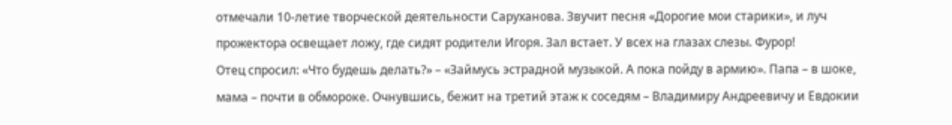отмечали 10-летие творческой деятельности Саруханова. Звучит песня «Дорогие мои старики», и луч прожектора освещает ложу, где сидят родители Игоря. Зал встает. У всех на глазах слезы. Фурор!
Отец спросил: «Что будешь делать?» – «Займусь эстрадной музыкой. А пока пойду в армию». Папа – в шоке, мама – почти в обмороке. Очнувшись, бежит на третий этаж к соседям – Владимиру Андреевичу и Евдокии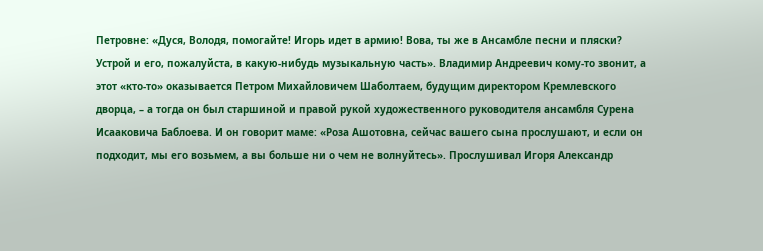Петровне: «Дуся, Володя, помогайте! Игорь идет в армию! Вова, ты же в Ансамбле песни и пляски? Устрой и его, пожалуйста, в какую-нибудь музыкальную часть». Владимир Андреевич кому-то звонит, а этот «кто-то» оказывается Петром Михайловичем Шаболтаем, будущим директором Кремлевского дворца, – а тогда он был старшиной и правой рукой художественного руководителя ансамбля Сурена Исааковича Баблоева. И он говорит маме: «Роза Ашотовна, сейчас вашего сына прослушают, и если он подходит, мы его возьмем, а вы больше ни о чем не волнуйтесь». Прослушивал Игоря Александр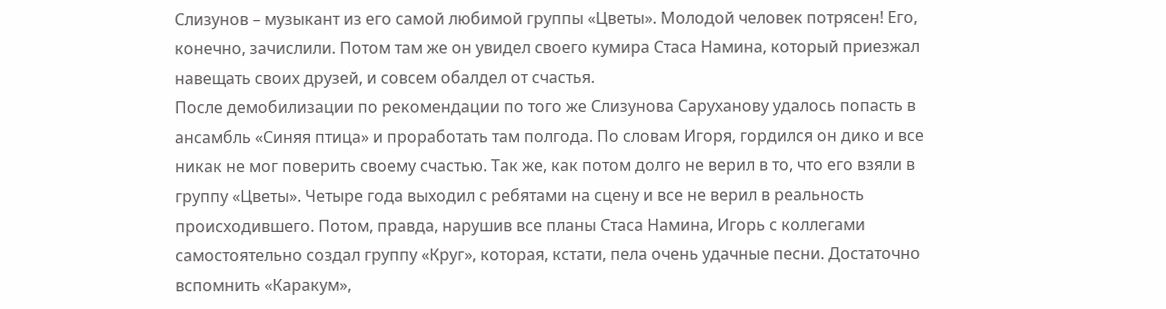Слизунов – музыкант из его самой любимой группы «Цветы». Молодой человек потрясен! Его, конечно, зачислили. Потом там же он увидел своего кумира Стаса Намина, который приезжал навещать своих друзей, и совсем обалдел от счастья.
После демобилизации по рекомендации по того же Слизунова Саруханову удалось попасть в ансамбль «Синяя птица» и проработать там полгода. По словам Игоря, гордился он дико и все никак не мог поверить своему счастью. Так же, как потом долго не верил в то, что его взяли в группу «Цветы». Четыре года выходил с ребятами на сцену и все не верил в реальность происходившего. Потом, правда, нарушив все планы Стаса Намина, Игорь с коллегами самостоятельно создал группу «Круг», которая, кстати, пела очень удачные песни. Достаточно вспомнить «Каракум»,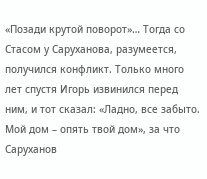«Позади крутой поворот»… Тогда со Стасом у Саруханова, разумеется, получился конфликт. Только много лет спустя Игорь извинился перед ним, и тот сказал: «Ладно, все забыто. Мой дом – опять твой дом», за что Саруханов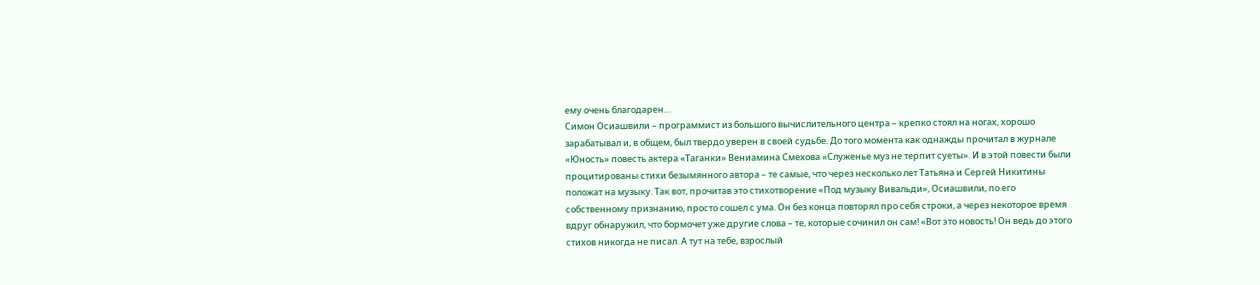ему очень благодарен…
Симон Осиашвили – программист из большого вычислительного центра – крепко стоял на ногах, хорошо зарабатывал и, в общем, был твердо уверен в своей судьбе. До того момента как однажды прочитал в журнале «Юность» повесть актера «Таганки» Вениамина Смехова «Служенье муз не терпит суеты». И в этой повести были процитированы стихи безымянного автора – те самые, что через несколько лет Татьяна и Сергей Никитины положат на музыку. Так вот, прочитав это стихотворение «Под музыку Вивальди», Осиашвили, по его собственному признанию, просто сошел с ума. Он без конца повторял про себя строки, а через некоторое время вдруг обнаружил, что бормочет уже другие слова – те, которые сочинил он сам! «Вот это новость! Он ведь до этого стихов никогда не писал. А тут на тебе, взрослый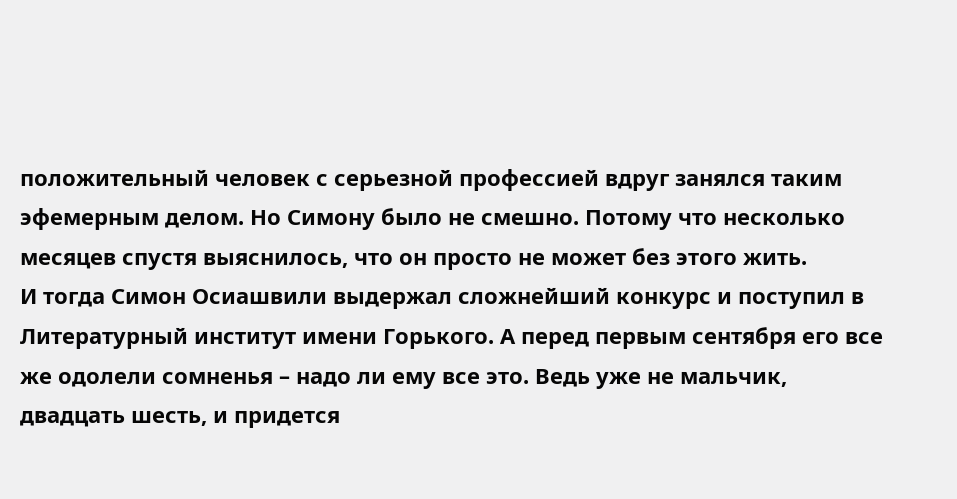положительный человек с серьезной профессией вдруг занялся таким эфемерным делом. Но Симону было не смешно. Потому что несколько месяцев спустя выяснилось, что он просто не может без этого жить.
И тогда Симон Осиашвили выдержал сложнейший конкурс и поступил в Литературный институт имени Горького. А перед первым сентября его все же одолели сомненья – надо ли ему все это. Ведь уже не мальчик, двадцать шесть, и придется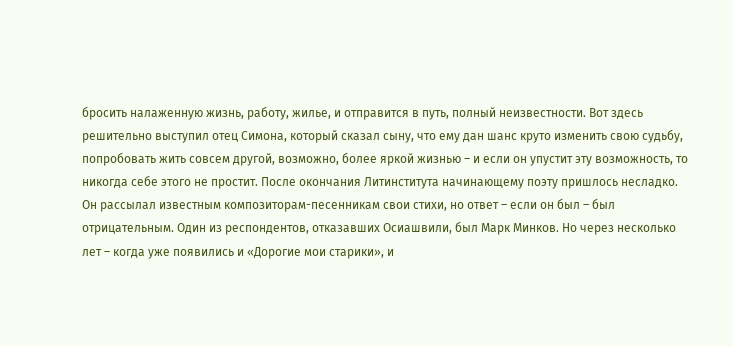бросить налаженную жизнь, работу, жилье, и отправится в путь, полный неизвестности. Вот здесь решительно выступил отец Симона, который сказал сыну, что ему дан шанс круто изменить свою судьбу, попробовать жить совсем другой, возможно, более яркой жизнью – и если он упустит эту возможность, то никогда себе этого не простит. После окончания Литинститута начинающему поэту пришлось несладко. Он рассылал известным композиторам-песенникам свои стихи, но ответ – если он был – был отрицательным. Один из респондентов, отказавших Осиашвили, был Марк Минков. Но через несколько лет – когда уже появились и «Дорогие мои старики», и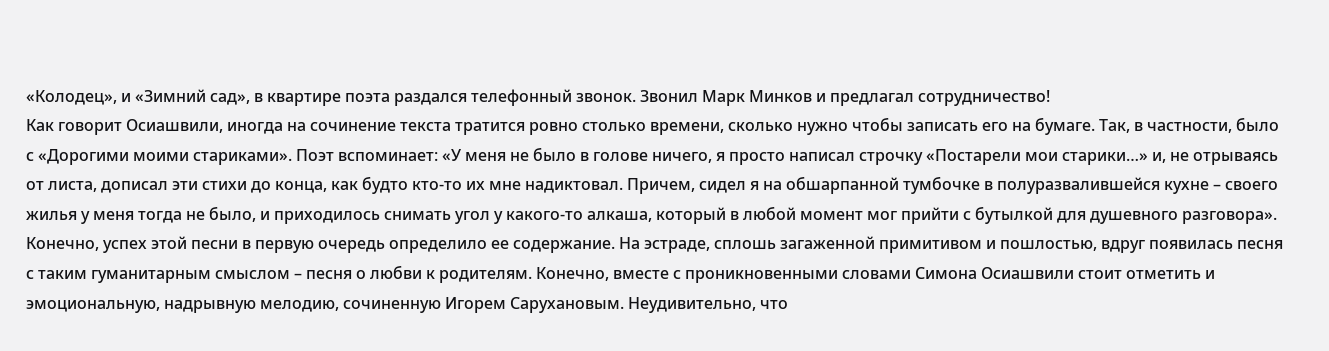«Колодец», и «Зимний сад», в квартире поэта раздался телефонный звонок. Звонил Марк Минков и предлагал сотрудничество!
Как говорит Осиашвили, иногда на сочинение текста тратится ровно столько времени, сколько нужно чтобы записать его на бумаге. Так, в частности, было с «Дорогими моими стариками». Поэт вспоминает: «У меня не было в голове ничего, я просто написал строчку «Постарели мои старики…» и, не отрываясь от листа, дописал эти стихи до конца, как будто кто-то их мне надиктовал. Причем, сидел я на обшарпанной тумбочке в полуразвалившейся кухне – своего жилья у меня тогда не было, и приходилось снимать угол у какого-то алкаша, который в любой момент мог прийти с бутылкой для душевного разговора».
Конечно, успех этой песни в первую очередь определило ее содержание. На эстраде, сплошь загаженной примитивом и пошлостью, вдруг появилась песня с таким гуманитарным смыслом – песня о любви к родителям. Конечно, вместе с проникновенными словами Симона Осиашвили стоит отметить и эмоциональную, надрывную мелодию, сочиненную Игорем Сарухановым. Неудивительно, что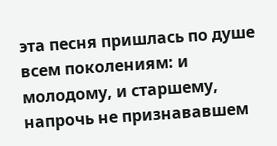эта песня пришлась по душе всем поколениям: и молодому, и старшему, напрочь не признававшем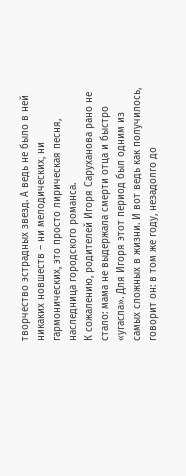творчество эстрадных звезд. А ведь не было в ней никаких новшеств – ни мелодических, ни гармонических, это просто лирическая песня, наследница городского романса.
К сожалению, родителей Игоря Саруханова рано не стало: мама не выдержала смерти отца и быстро «угасла». Для Игоря этот период был одним из самых сложных в жизни. И вот ведь как получилось, говорит он: в том же году, незадолго до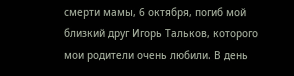смерти мамы, 6 октября, погиб мой близкий друг Игорь Тальков, которого мои родители очень любили. В день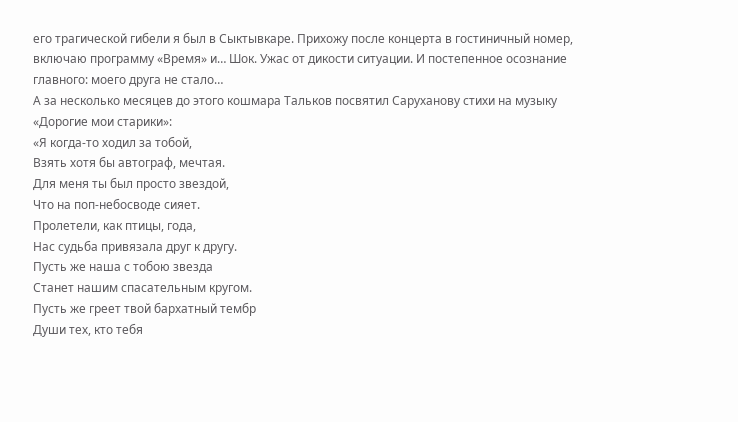его трагической гибели я был в Сыктывкаре. Прихожу после концерта в гостиничный номер, включаю программу «Время» и… Шок. Ужас от дикости ситуации. И постепенное осознание главного: моего друга не стало…
А за несколько месяцев до этого кошмара Тальков посвятил Саруханову стихи на музыку «Дорогие мои старики»:
«Я когда-то ходил за тобой,
Взять хотя бы автограф, мечтая.
Для меня ты был просто звездой,
Что на поп-небосводе сияет.
Пролетели, как птицы, года,
Нас судьба привязала друг к другу.
Пусть же наша с тобою звезда
Станет нашим спасательным кругом.
Пусть же греет твой бархатный тембр
Души тех, кто тебя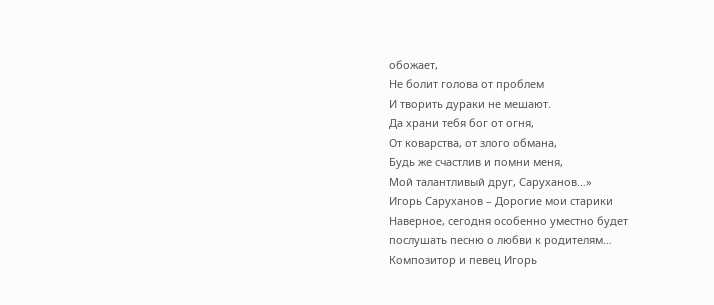обожает,
Не болит голова от проблем
И творить дураки не мешают.
Да храни тебя бог от огня,
От коварства, от злого обмана,
Будь же счастлив и помни меня,
Мой талантливый друг, Саруханов…»
Игорь Саруханов – Дорогие мои старики
Наверное, сегодня особенно уместно будет послушать песню о любви к родителям…
Композитор и певец Игорь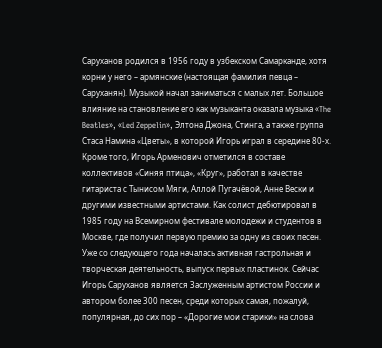Саруханов родился в 1956 году в узбекском Самарканде, хотя корни у него – армянские (настоящая фамилия певца – Саруханян). Музыкой начал заниматься с малых лет. Большое влияние на становление его как музыканта оказала музыка «The Beatles», «Led Zeppelin», Элтона Джона, Стинга, а также группа Стаса Намина «Цветы», в которой Игорь играл в середине 80-х.
Кроме того, Игорь Арменович отметился в составе коллективов «Синяя птица», «Круг», работал в качестве гитариста с Тынисом Мяги, Аллой Пугачёвой, Анне Вески и другими известными артистами. Как солист дебютировал в 1985 году на Всемирном фестивале молодежи и студентов в Москве, где получил первую премию за одну из своих песен.
Уже со следующего года началась активная гастрольная и творческая деятельность, выпуск первых пластинок. Сейчас Игорь Саруханов является Заслуженным артистом России и автором более 300 песен, среди которых самая, пожалуй, популярная, до сих пор – «Дорогие мои старики» на слова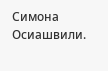Симона Осиашвили.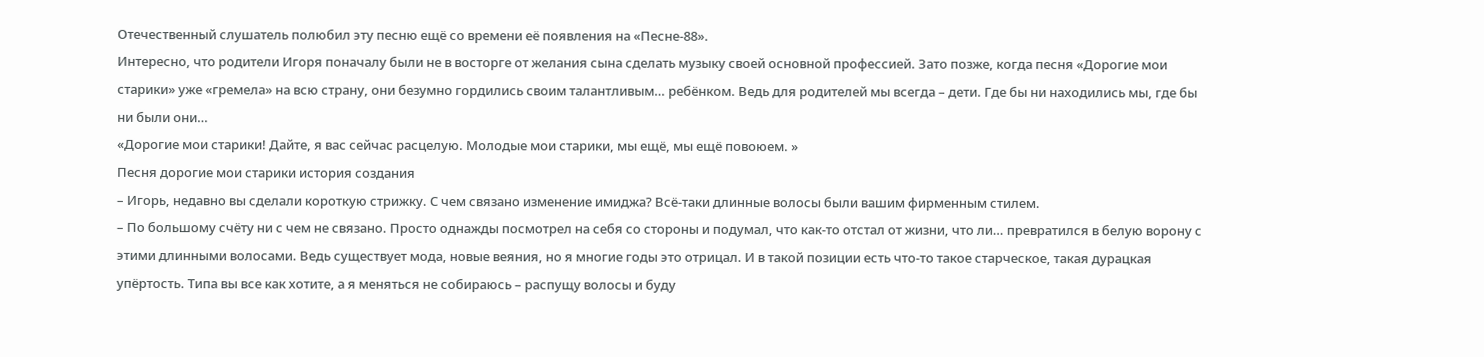Отечественный слушатель полюбил эту песню ещё со времени её появления на «Песне-88».
Интересно, что родители Игоря поначалу были не в восторге от желания сына сделать музыку своей основной профессией. Зато позже, когда песня «Дорогие мои старики» уже «гремела» на всю страну, они безумно гордились своим талантливым… ребёнком. Ведь для родителей мы всегда – дети. Где бы ни находились мы, где бы ни были они…
«Дорогие мои старики! Дайте, я вас сейчас расцелую. Молодые мои старики, мы ещё, мы ещё повоюем. »
Песня дорогие мои старики история создания
– Игорь, недавно вы сделали короткую стрижку. С чем связано изменение имиджа? Всё-таки длинные волосы были вашим фирменным стилем.
– По большому счёту ни с чем не связано. Просто однажды посмотрел на себя со стороны и подумал, что как-то отстал от жизни, что ли… превратился в белую ворону с этими длинными волосами. Ведь существует мода, новые веяния, но я многие годы это отрицал. И в такой позиции есть что-то такое старческое, такая дурацкая упёртость. Типа вы все как хотите, а я меняться не собираюсь – распущу волосы и буду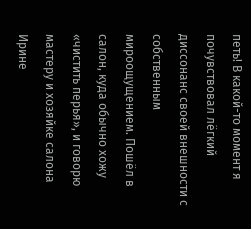петь! В какой-то момент я почувствовал лёгкий диссонанс своей внешности с собственным мироощущением. Пошёл в салон, куда обычно хожу «чистить перья», и говорю мастеру и хозяйке салона Ирине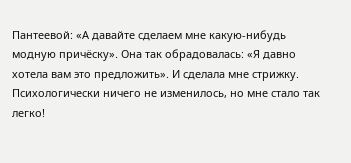Пантеевой: «А давайте сделаем мне какую-нибудь модную причёску». Она так обрадовалась: «Я давно хотела вам это предложить». И сделала мне стрижку. Психологически ничего не изменилось, но мне стало так легко!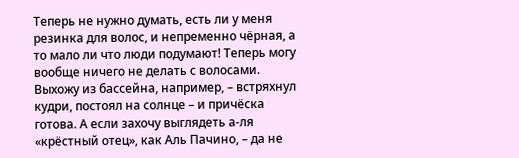Теперь не нужно думать, есть ли у меня резинка для волос, и непременно чёрная, а то мало ли что люди подумают! Теперь могу вообще ничего не делать с волосами. Выхожу из бассейна, например, – встряхнул кудри, постоял на солнце – и причёска готова. А если захочу выглядеть а-ля «крёстный отец», как Аль Пачино, – да не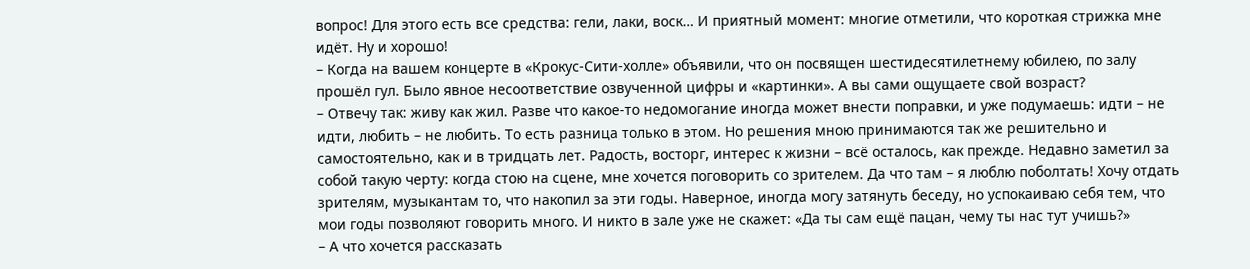вопрос! Для этого есть все средства: гели, лаки, воск… И приятный момент: многие отметили, что короткая стрижка мне идёт. Ну и хорошо!
– Когда на вашем концерте в «Крокус-Сити-холле» объявили, что он посвящен шестидесятилетнему юбилею, по залу прошёл гул. Было явное несоответствие озвученной цифры и «картинки». А вы сами ощущаете свой возраст?
– Отвечу так: живу как жил. Разве что какое-то недомогание иногда может внести поправки, и уже подумаешь: идти – не идти, любить – не любить. То есть разница только в этом. Но решения мною принимаются так же решительно и самостоятельно, как и в тридцать лет. Радость, восторг, интерес к жизни – всё осталось, как прежде. Недавно заметил за собой такую черту: когда стою на сцене, мне хочется поговорить со зрителем. Да что там – я люблю поболтать! Хочу отдать зрителям, музыкантам то, что накопил за эти годы. Наверное, иногда могу затянуть беседу, но успокаиваю себя тем, что мои годы позволяют говорить много. И никто в зале уже не скажет: «Да ты сам ещё пацан, чему ты нас тут учишь?»
– А что хочется рассказать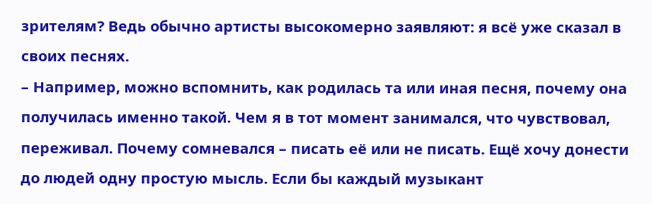зрителям? Ведь обычно артисты высокомерно заявляют: я всё уже сказал в своих песнях.
– Например, можно вспомнить, как родилась та или иная песня, почему она получилась именно такой. Чем я в тот момент занимался, что чувствовал, переживал. Почему сомневался – писать её или не писать. Ещё хочу донести до людей одну простую мысль. Если бы каждый музыкант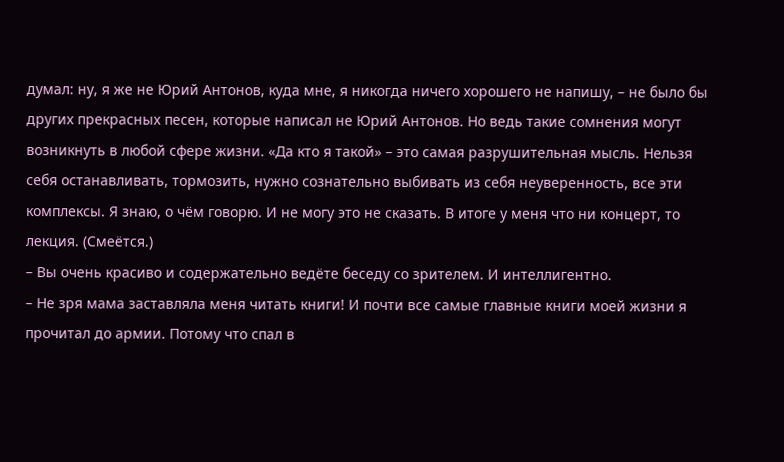думал: ну, я же не Юрий Антонов, куда мне, я никогда ничего хорошего не напишу, – не было бы других прекрасных песен, которые написал не Юрий Антонов. Но ведь такие сомнения могут возникнуть в любой сфере жизни. «Да кто я такой» – это самая разрушительная мысль. Нельзя себя останавливать, тормозить, нужно сознательно выбивать из себя неуверенность, все эти комплексы. Я знаю, о чём говорю. И не могу это не сказать. В итоге у меня что ни концерт, то лекция. (Смеётся.)
– Вы очень красиво и содержательно ведёте беседу со зрителем. И интеллигентно.
– Не зря мама заставляла меня читать книги! И почти все самые главные книги моей жизни я прочитал до армии. Потому что спал в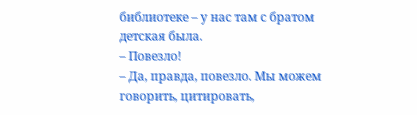библиотеке – у нас там с братом детская была.
– Повезло!
– Да, правда, повезло. Мы можем говорить, цитировать,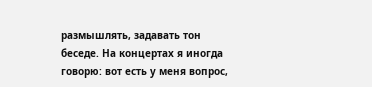размышлять, задавать тон беседе. На концертах я иногда говорю: вот есть у меня вопрос,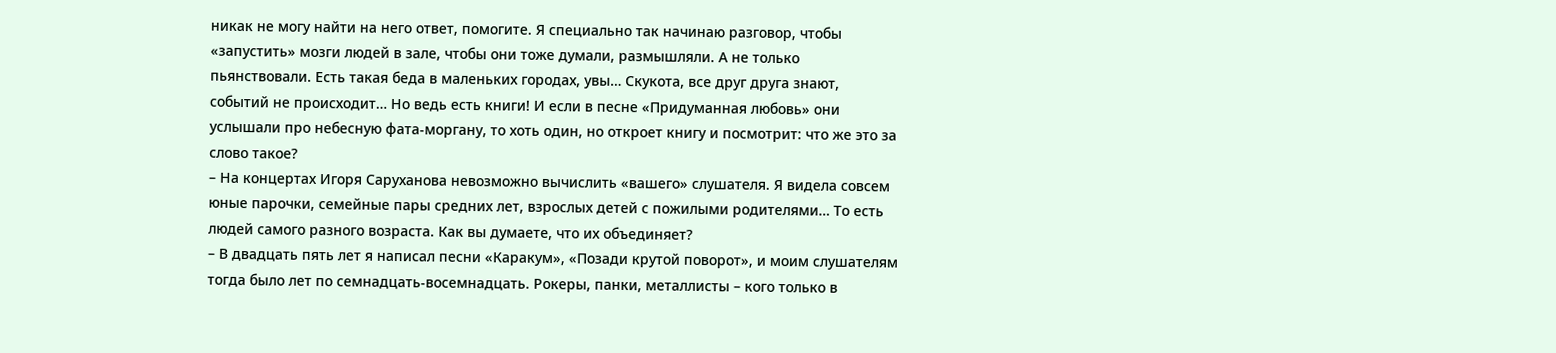никак не могу найти на него ответ, помогите. Я специально так начинаю разговор, чтобы «запустить» мозги людей в зале, чтобы они тоже думали, размышляли. А не только пьянствовали. Есть такая беда в маленьких городах, увы… Скукота, все друг друга знают, событий не происходит… Но ведь есть книги! И если в песне «Придуманная любовь» они услышали про небесную фата-моргану, то хоть один, но откроет книгу и посмотрит: что же это за слово такое?
– На концертах Игоря Саруханова невозможно вычислить «вашего» слушателя. Я видела совсем юные парочки, семейные пары средних лет, взрослых детей с пожилыми родителями… То есть людей самого разного возраста. Как вы думаете, что их объединяет?
– В двадцать пять лет я написал песни «Каракум», «Позади крутой поворот», и моим слушателям тогда было лет по семнадцать-восемнадцать. Рокеры, панки, металлисты – кого только в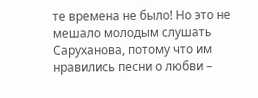те времена не было! Но это не мешало молодым слушать Саруханова, потому что им нравились песни о любви –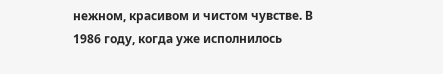нежном, красивом и чистом чувстве. В 1986 году, когда уже исполнилось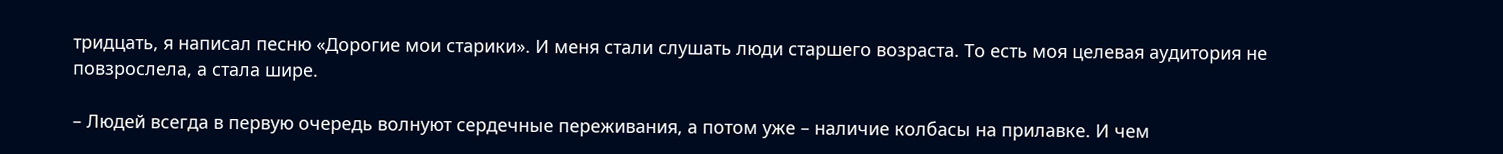тридцать, я написал песню «Дорогие мои старики». И меня стали слушать люди старшего возраста. То есть моя целевая аудитория не повзрослела, а стала шире.

– Людей всегда в первую очередь волнуют сердечные переживания, а потом уже – наличие колбасы на прилавке. И чем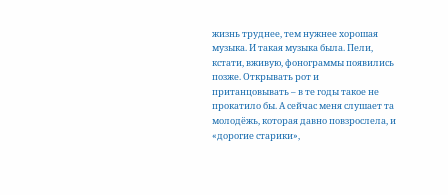жизнь труднее, тем нужнее хорошая музыка. И такая музыка была. Пели, кстати, вживую, фонограммы появились позже. Открывать рот и пританцовывать – в те годы такое не прокатило бы. А сейчас меня слушает та молодёжь, которая давно повзрослела, и «дорогие старики»,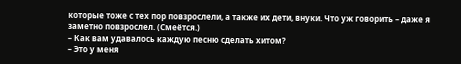которые тоже с тех пор повзрослели, а также их дети, внуки. Что уж говорить – даже я заметно повзрослел. (Смеётся.)
– Как вам удавалось каждую песню сделать хитом?
– Это у меня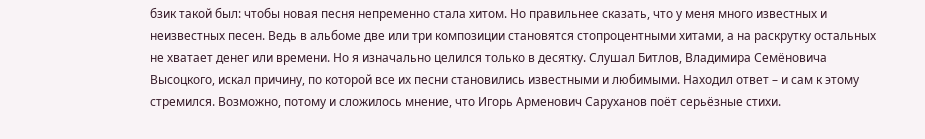бзик такой был: чтобы новая песня непременно стала хитом. Но правильнее сказать, что у меня много известных и неизвестных песен. Ведь в альбоме две или три композиции становятся стопроцентными хитами, а на раскрутку остальных не хватает денег или времени. Но я изначально целился только в десятку. Слушал Битлов, Владимира Семёновича Высоцкого, искал причину, по которой все их песни становились известными и любимыми. Находил ответ – и сам к этому стремился. Возможно, потому и сложилось мнение, что Игорь Арменович Саруханов поёт серьёзные стихи.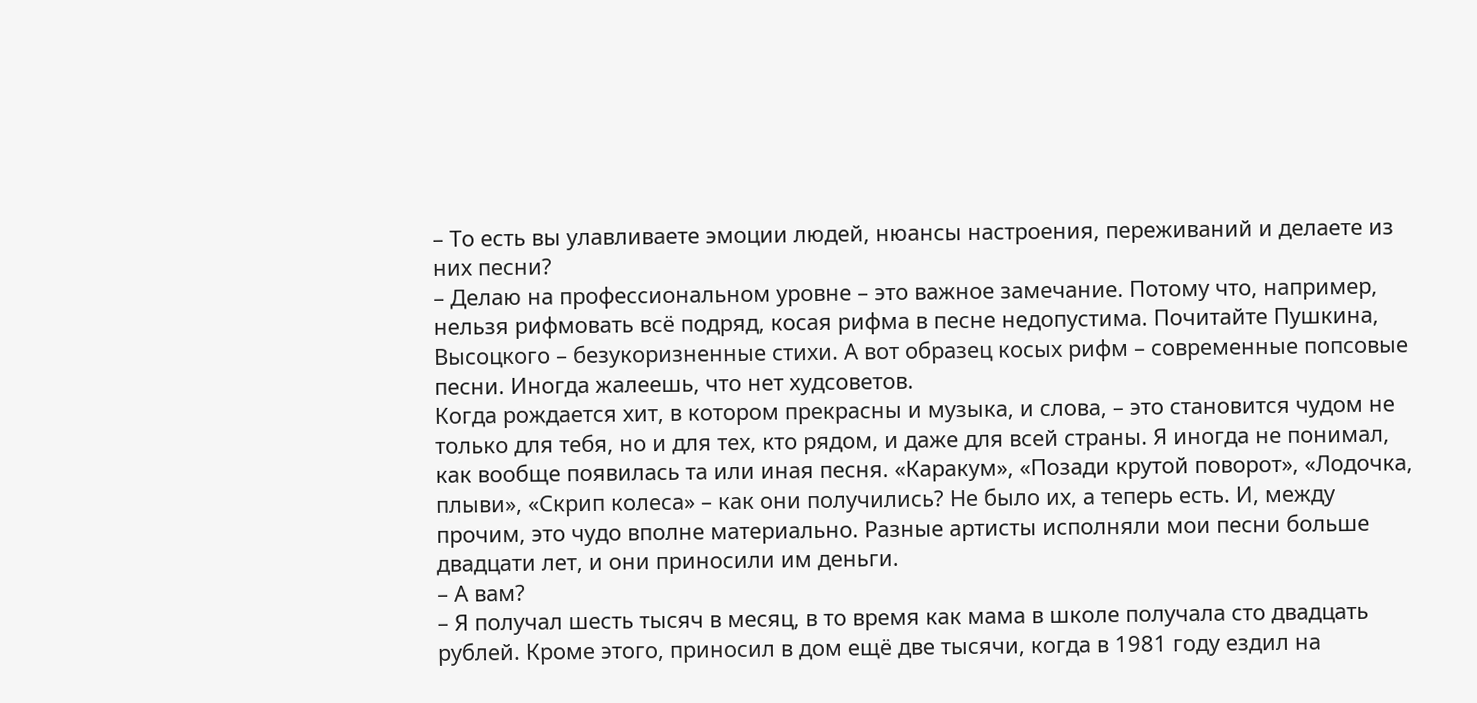– То есть вы улавливаете эмоции людей, нюансы настроения, переживаний и делаете из них песни?
– Делаю на профессиональном уровне – это важное замечание. Потому что, например, нельзя рифмовать всё подряд, косая рифма в песне недопустима. Почитайте Пушкина, Высоцкого – безукоризненные стихи. А вот образец косых рифм – современные попсовые песни. Иногда жалеешь, что нет худсоветов.
Когда рождается хит, в котором прекрасны и музыка, и слова, – это становится чудом не только для тебя, но и для тех, кто рядом, и даже для всей страны. Я иногда не понимал, как вообще появилась та или иная песня. «Каракум», «Позади крутой поворот», «Лодочка, плыви», «Скрип колеса» – как они получились? Не было их, а теперь есть. И, между прочим, это чудо вполне материально. Разные артисты исполняли мои песни больше двадцати лет, и они приносили им деньги.
– А вам?
– Я получал шесть тысяч в месяц, в то время как мама в школе получала сто двадцать рублей. Кроме этого, приносил в дом ещё две тысячи, когда в 1981 году ездил на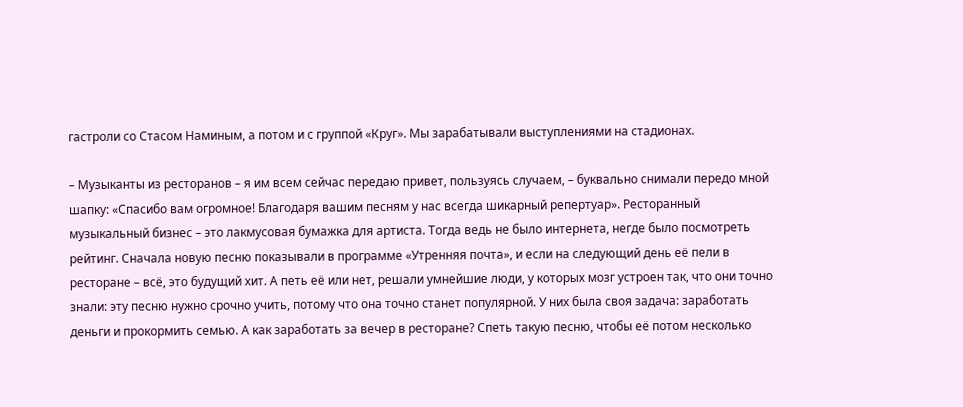гастроли со Стасом Наминым, а потом и с группой «Круг». Мы зарабатывали выступлениями на стадионах.

– Музыканты из ресторанов – я им всем сейчас передаю привет, пользуясь случаем, – буквально снимали передо мной шапку: «Спасибо вам огромное! Благодаря вашим песням у нас всегда шикарный репертуар». Ресторанный музыкальный бизнес – это лакмусовая бумажка для артиста. Тогда ведь не было интернета, негде было посмотреть рейтинг. Сначала новую песню показывали в программе «Утренняя почта», и если на следующий день её пели в ресторане – всё, это будущий хит. А петь её или нет, решали умнейшие люди, у которых мозг устроен так, что они точно знали: эту песню нужно срочно учить, потому что она точно станет популярной. У них была своя задача: заработать деньги и прокормить семью. А как заработать за вечер в ресторане? Спеть такую песню, чтобы её потом несколько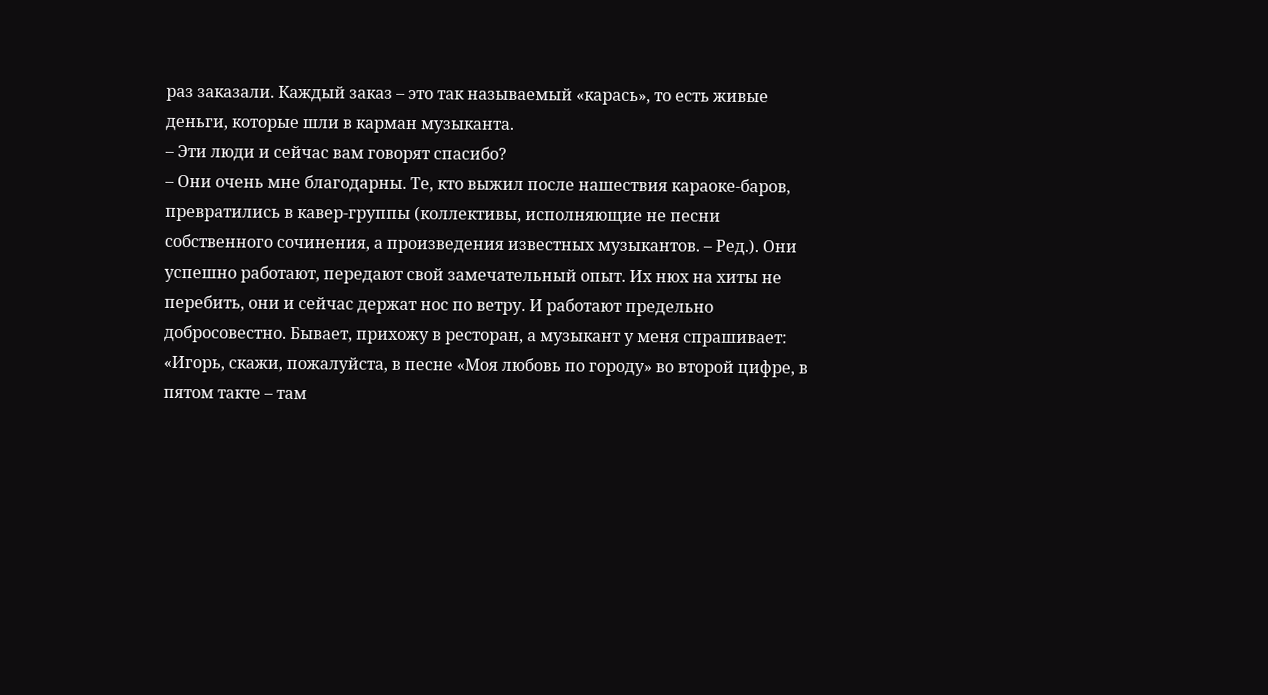раз заказали. Каждый заказ – это так называемый «карась», то есть живые деньги, которые шли в карман музыканта.
– Эти люди и сейчас вам говорят спасибо?
– Они очень мне благодарны. Те, кто выжил после нашествия караоке-баров, превратились в кавер-группы (коллективы, исполняющие не песни собственного сочинения, а произведения известных музыкантов. – Ред.). Они успешно работают, передают свой замечательный опыт. Их нюх на хиты не перебить, они и сейчас держат нос по ветру. И работают предельно добросовестно. Бывает, прихожу в ресторан, а музыкант у меня спрашивает: «Игорь, скажи, пожалуйста, в песне «Моя любовь по городу» во второй цифре, в пятом такте – там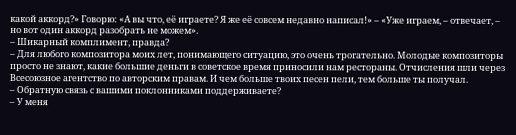какой аккорд?» Говорю: «А вы что, её играете? Я же её совсем недавно написал!» – «Уже играем, – отвечает, – но вот один аккорд разобрать не можем».
– Шикарный комплимент, правда?
– Для любого композитора моих лет, понимающего ситуацию, это очень трогательно. Молодые композиторы просто не знают, какие большие деньги в советское время приносили нам рестораны. Отчисления шли через Всесоюзное агентство по авторским правам. И чем больше твоих песен пели, тем больше ты получал.
– Обратную связь с вашими поклонниками поддерживаете?
– У меня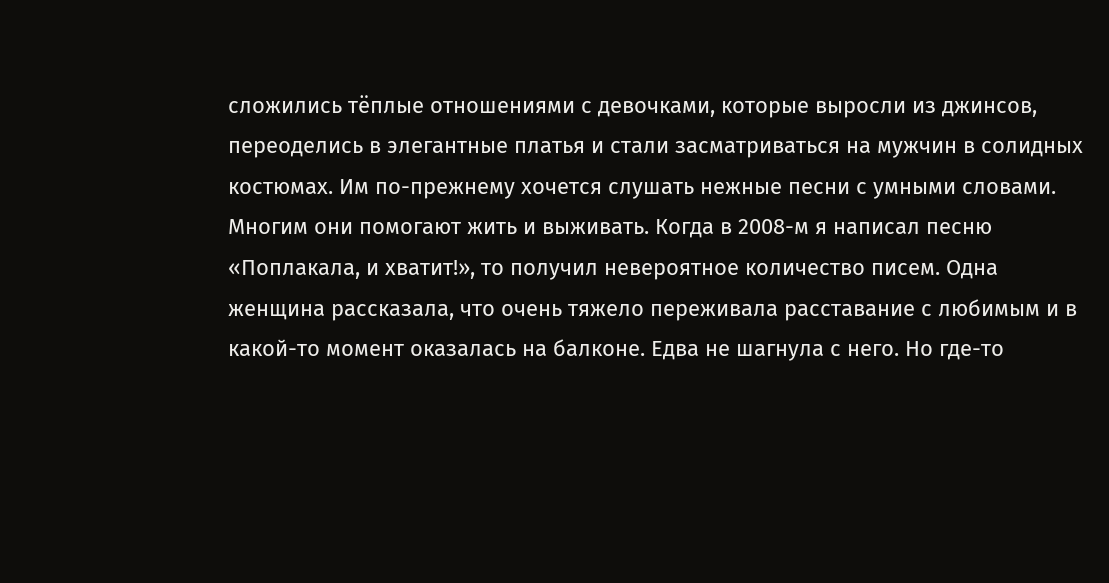сложились тёплые отношениями с девочками, которые выросли из джинсов, переоделись в элегантные платья и стали засматриваться на мужчин в солидных костюмах. Им по-прежнему хочется слушать нежные песни с умными словами. Многим они помогают жить и выживать. Когда в 2008-м я написал песню «Поплакала, и хватит!», то получил невероятное количество писем. Одна женщина рассказала, что очень тяжело переживала расставание с любимым и в какой-то момент оказалась на балконе. Едва не шагнула с него. Но где-то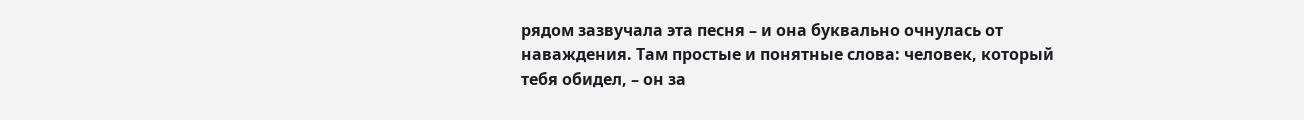рядом зазвучала эта песня – и она буквально очнулась от наваждения. Там простые и понятные слова: человек, который тебя обидел, – он за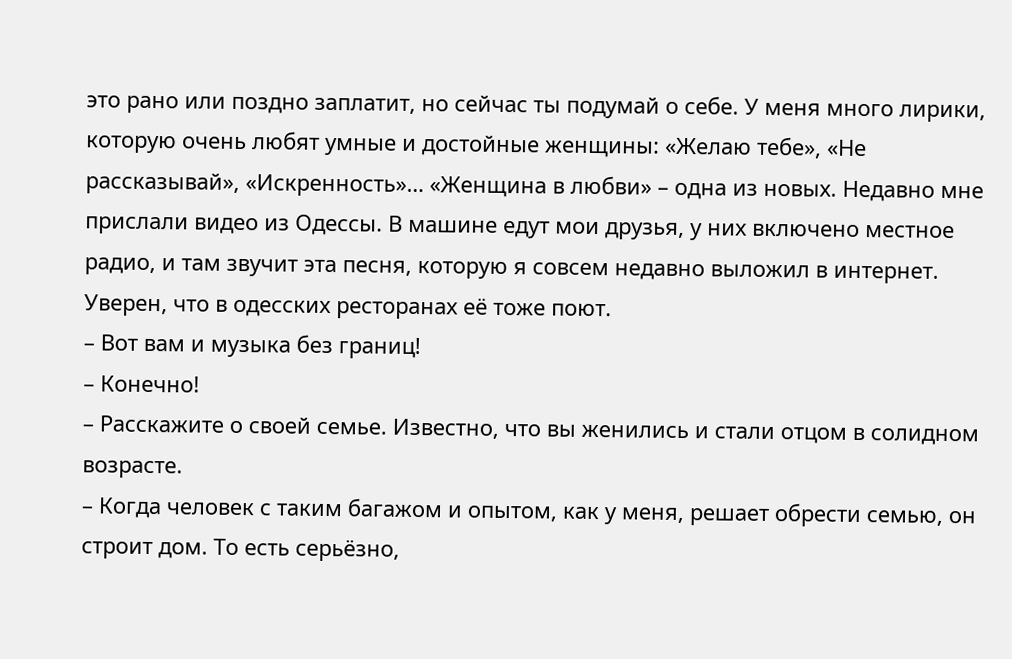это рано или поздно заплатит, но сейчас ты подумай о себе. У меня много лирики, которую очень любят умные и достойные женщины: «Желаю тебе», «Не рассказывай», «Искренность»… «Женщина в любви» – одна из новых. Недавно мне прислали видео из Одессы. В машине едут мои друзья, у них включено местное радио, и там звучит эта песня, которую я совсем недавно выложил в интернет. Уверен, что в одесских ресторанах её тоже поют.
– Вот вам и музыка без границ!
– Конечно!
– Расскажите о своей семье. Известно, что вы женились и стали отцом в солидном возрасте.
– Когда человек с таким багажом и опытом, как у меня, решает обрести семью, он строит дом. То есть серьёзно,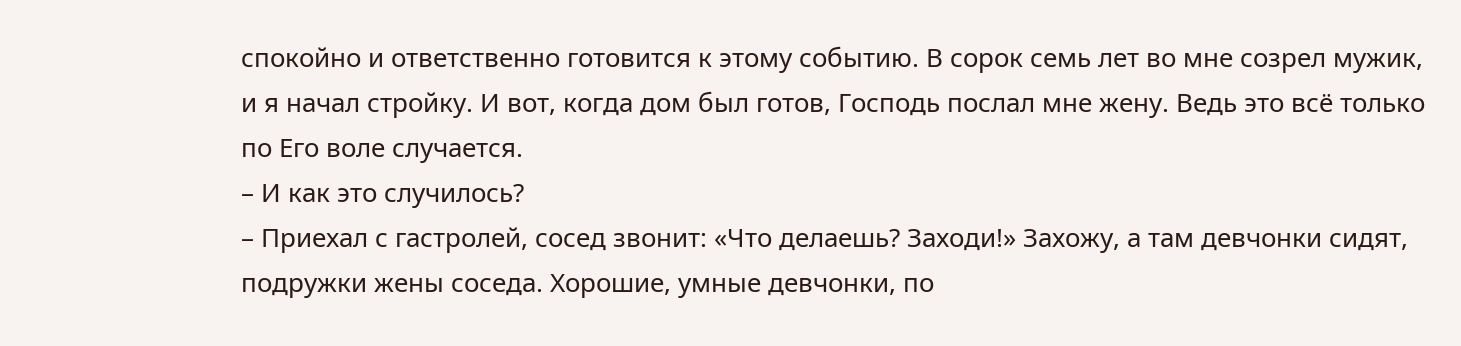спокойно и ответственно готовится к этому событию. В сорок семь лет во мне созрел мужик, и я начал стройку. И вот, когда дом был готов, Господь послал мне жену. Ведь это всё только по Его воле случается.
– И как это случилось?
– Приехал с гастролей, сосед звонит: «Что делаешь? Заходи!» Захожу, а там девчонки сидят, подружки жены соседа. Хорошие, умные девчонки, по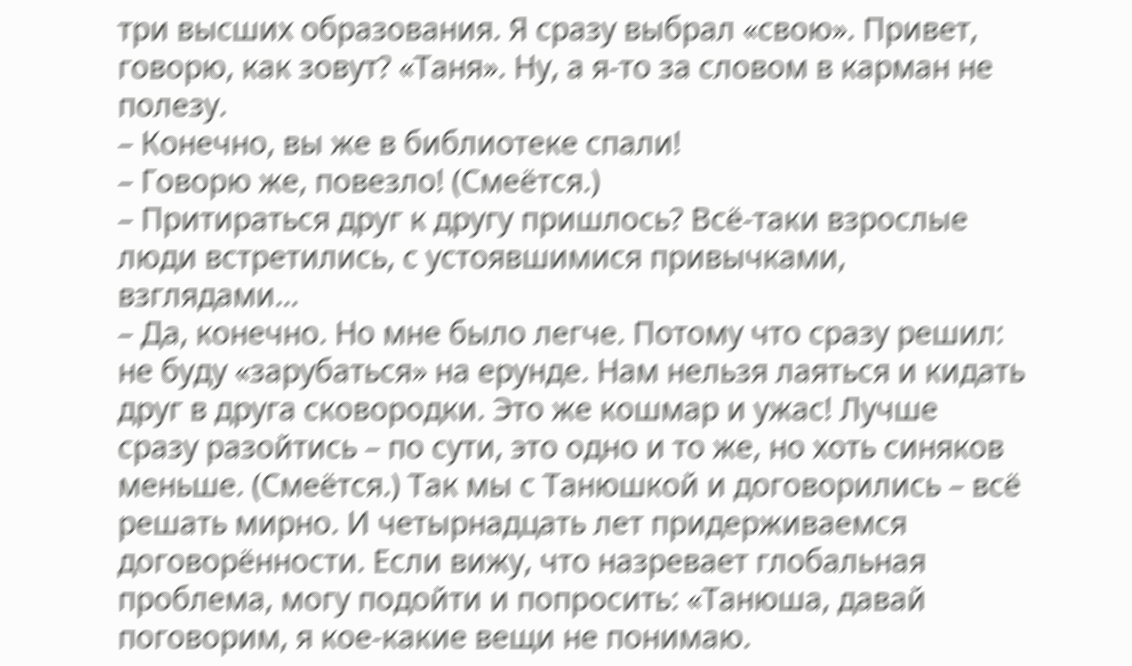три высших образования. Я сразу выбрал «свою». Привет, говорю, как зовут? «Таня». Ну, а я-то за словом в карман не полезу.
– Конечно, вы же в библиотеке спали!
– Говорю же, повезло! (Смеётся.)
– Притираться друг к другу пришлось? Всё-таки взрослые люди встретились, с устоявшимися привычками, взглядами…
– Да, конечно. Но мне было легче. Потому что сразу решил: не буду «зарубаться» на ерунде. Нам нельзя лаяться и кидать друг в друга сковородки. Это же кошмар и ужас! Лучше сразу разойтись – по сути, это одно и то же, но хоть синяков меньше. (Смеётся.) Так мы с Танюшкой и договорились – всё решать мирно. И четырнадцать лет придерживаемся договорённости. Если вижу, что назревает глобальная проблема, могу подойти и попросить: «Танюша, давай поговорим, я кое-какие вещи не понимаю.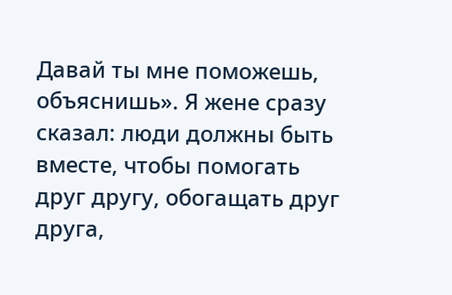Давай ты мне поможешь, объяснишь». Я жене сразу сказал: люди должны быть вместе, чтобы помогать друг другу, обогащать друг друга,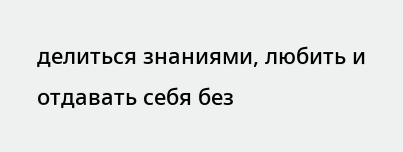делиться знаниями, любить и отдавать себя без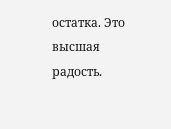остатка. Это высшая радость.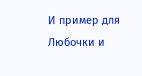И пример для Любочки и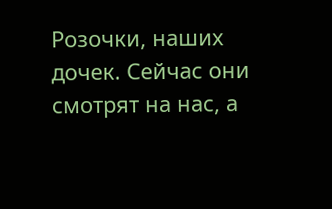Розочки, наших дочек. Сейчас они смотрят на нас, а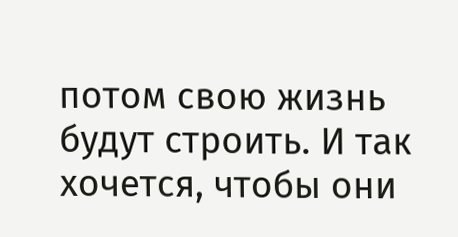потом свою жизнь будут строить. И так хочется, чтобы они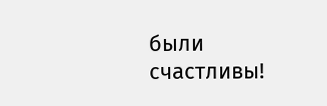были счастливы!